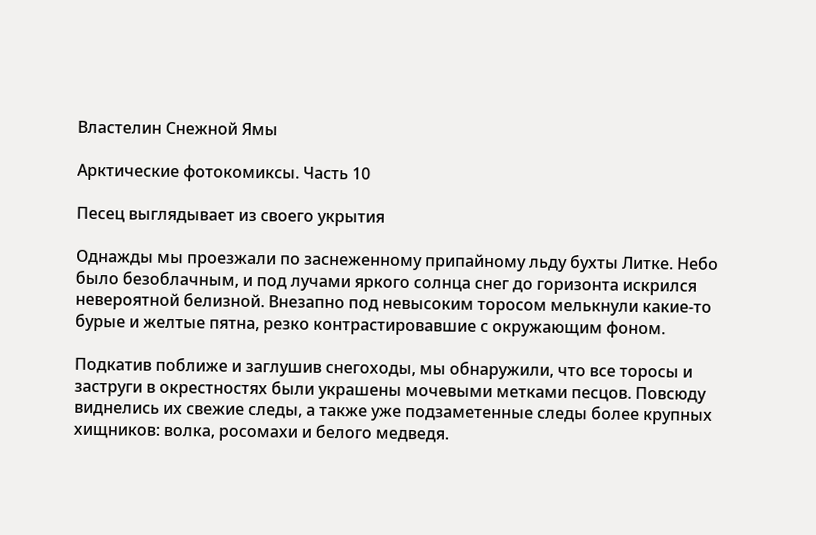Властелин Снежной Ямы

Арктические фотокомиксы. Часть 10

Песец выглядывает из своего укрытия

Однажды мы проезжали по заснеженному припайному льду бухты Литке. Небо было безоблачным, и под лучами яркого солнца снег до горизонта искрился невероятной белизной. Внезапно под невысоким торосом мелькнули какие-то бурые и желтые пятна, резко контрастировавшие с окружающим фоном.

Подкатив поближе и заглушив снегоходы, мы обнаружили, что все торосы и заструги в окрестностях были украшены мочевыми метками песцов. Повсюду виднелись их свежие следы, а также уже подзаметенные следы более крупных хищников: волка, росомахи и белого медведя.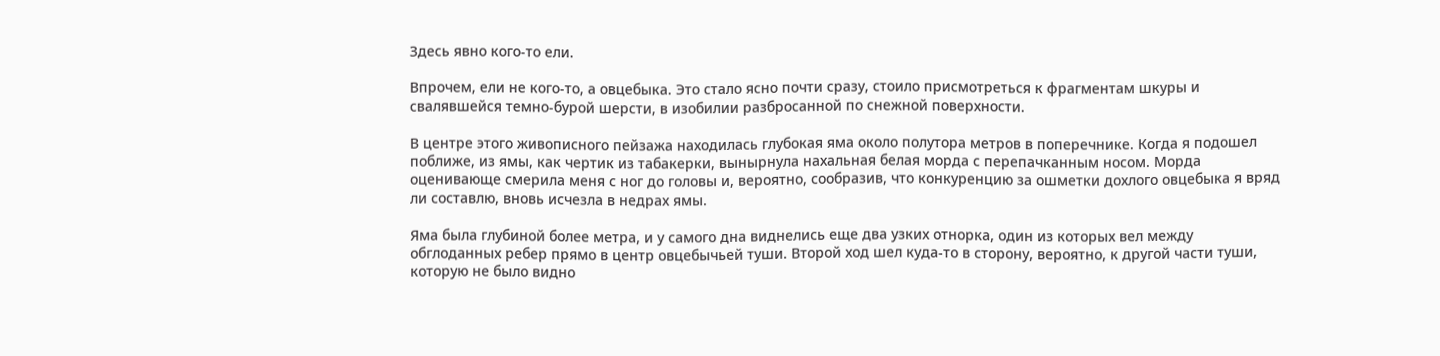Здесь явно кого-то ели.

Впрочем, ели не кого-то, а овцебыка. Это стало ясно почти сразу, стоило присмотреться к фрагментам шкуры и свалявшейся темно-бурой шерсти, в изобилии разбросанной по снежной поверхности.

В центре этого живописного пейзажа находилась глубокая яма около полутора метров в поперечнике. Когда я подошел поближе, из ямы, как чертик из табакерки, вынырнула нахальная белая морда с перепачканным носом. Морда оценивающе смерила меня с ног до головы и, вероятно, сообразив, что конкуренцию за ошметки дохлого овцебыка я вряд ли составлю, вновь исчезла в недрах ямы.

Яма была глубиной более метра, и у самого дна виднелись еще два узких отнорка, один из которых вел между обглоданных ребер прямо в центр овцебычьей туши. Второй ход шел куда-то в сторону, вероятно, к другой части туши, которую не было видно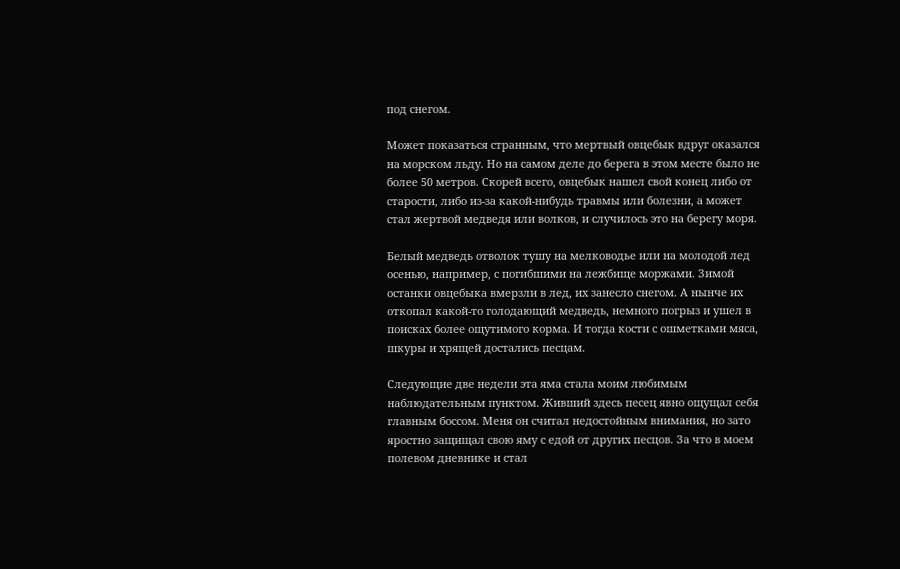под снегом.

Может показаться странным, что мертвый овцебык вдруг оказался на морском льду. Но на самом деле до берега в этом месте было не более 50 метров. Скорей всего, овцебык нашел свой конец либо от старости, либо из-за какой-нибудь травмы или болезни, а может стал жертвой медведя или волков, и случилось это на берегу моря.

Белый медведь отволок тушу на мелководье или на молодой лед осенью, например, с погибшими на лежбище моржами. Зимой останки овцебыка вмерзли в лед, их занесло снегом. А нынче их откопал какой-то голодающий медведь, немного погрыз и ушел в поисках более ощутимого корма. И тогда кости с ошметками мяса, шкуры и хрящей достались песцам.

Следующие две недели эта яма стала моим любимым наблюдательным пунктом. Живший здесь песец явно ощущал себя главным боссом. Меня он считал недостойным внимания, но зато яростно защищал свою яму с едой от других песцов. За что в моем полевом дневнике и стал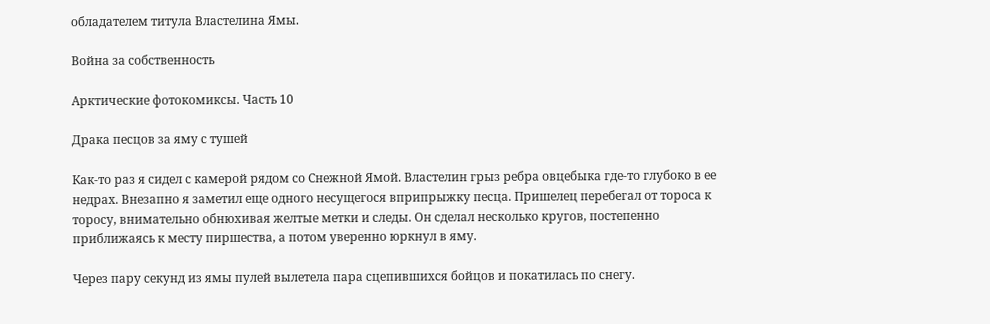обладателем титула Властелина Ямы.

Война за собственность

Арктические фотокомиксы. Часть 10

Драка песцов за яму с тушей

Как-то раз я сидел с камерой рядом со Снежной Ямой. Властелин грыз ребра овцебыка где-то глубоко в ее недрах. Внезапно я заметил еще одного несущегося вприпрыжку песца. Пришелец перебегал от тороса к торосу, внимательно обнюхивая желтые метки и следы. Он сделал несколько кругов, постепенно приближаясь к месту пиршества, а потом уверенно юркнул в яму.

Через пару секунд из ямы пулей вылетела пара сцепившихся бойцов и покатилась по снегу.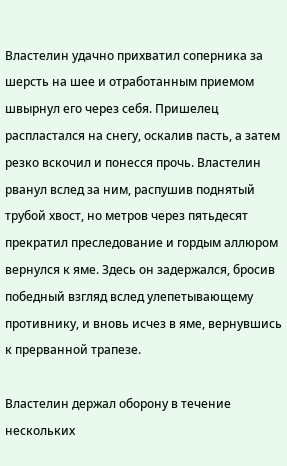Властелин удачно прихватил соперника за шерсть на шее и отработанным приемом швырнул его через себя. Пришелец распластался на снегу, оскалив пасть, а затем резко вскочил и понесся прочь. Властелин рванул вслед за ним, распушив поднятый трубой хвост, но метров через пятьдесят прекратил преследование и гордым аллюром вернулся к яме. Здесь он задержался, бросив победный взгляд вслед улепетывающему противнику, и вновь исчез в яме, вернувшись к прерванной трапезе.

Властелин держал оборону в течение нескольких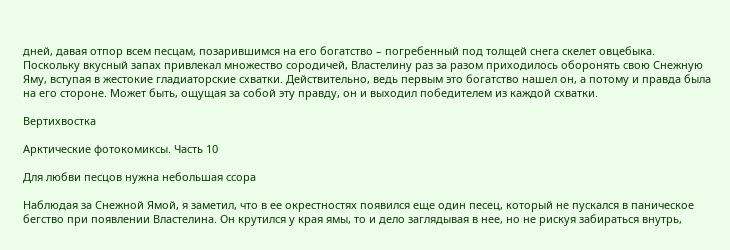дней, давая отпор всем песцам, позарившимся на его богатство – погребенный под толщей снега скелет овцебыка. Поскольку вкусный запах привлекал множество сородичей, Властелину раз за разом приходилось оборонять свою Снежную Яму, вступая в жестокие гладиаторские схватки. Действительно, ведь первым это богатство нашел он, а потому и правда была на его стороне. Может быть, ощущая за собой эту правду, он и выходил победителем из каждой схватки.

Вертихвостка

Арктические фотокомиксы. Часть 10

Для любви песцов нужна небольшая ссора

Наблюдая за Снежной Ямой, я заметил, что в ее окрестностях появился еще один песец, который не пускался в паническое бегство при появлении Властелина. Он крутился у края ямы, то и дело заглядывая в нее, но не рискуя забираться внутрь,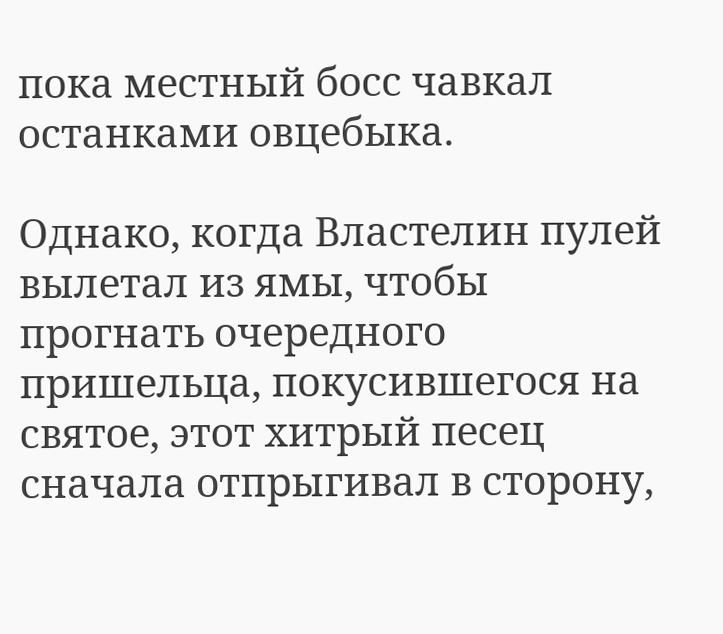пока местный босс чавкал останками овцебыка.

Однако, когда Властелин пулей вылетал из ямы, чтобы прогнать очередного пришельца, покусившегося на святое, этот хитрый песец сначала отпрыгивал в сторону,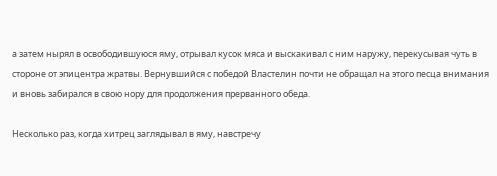а затем нырял в освободившуюся яму, отрывал кусок мяса и выскакивал с ним наружу, перекусывая чуть в стороне от эпицентра жратвы. Вернувшийся с победой Властелин почти не обращал на этого песца внимания и вновь забирался в свою нору для продолжения прерванного обеда.

Несколько раз, когда хитрец заглядывал в яму, навстречу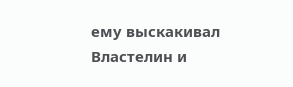ему выскакивал Властелин и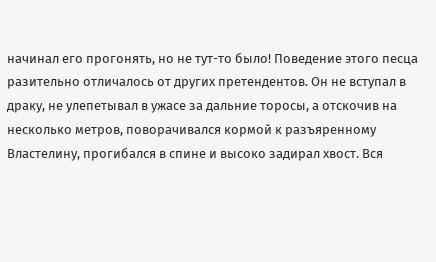начинал его прогонять, но не тут-то было! Поведение этого песца разительно отличалось от других претендентов. Он не вступал в драку, не улепетывал в ужасе за дальние торосы, а отскочив на несколько метров, поворачивался кормой к разъяренному Властелину, прогибался в спине и высоко задирал хвост. Вся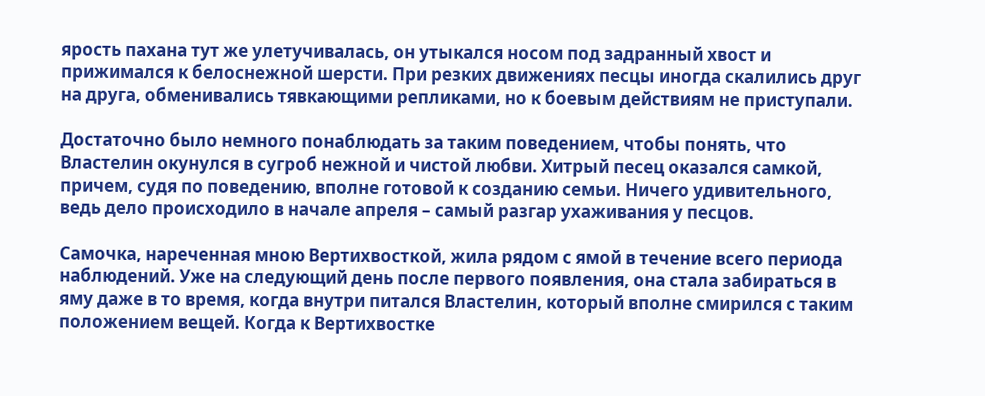ярость пахана тут же улетучивалась, он утыкался носом под задранный хвост и прижимался к белоснежной шерсти. При резких движениях песцы иногда скалились друг на друга, обменивались тявкающими репликами, но к боевым действиям не приступали.

Достаточно было немного понаблюдать за таким поведением, чтобы понять, что Властелин окунулся в сугроб нежной и чистой любви. Хитрый песец оказался самкой, причем, судя по поведению, вполне готовой к созданию семьи. Ничего удивительного, ведь дело происходило в начале апреля – самый разгар ухаживания у песцов.

Самочка, нареченная мною Вертихвосткой, жила рядом с ямой в течение всего периода наблюдений. Уже на следующий день после первого появления, она стала забираться в яму даже в то время, когда внутри питался Властелин, который вполне смирился с таким положением вещей. Когда к Вертихвостке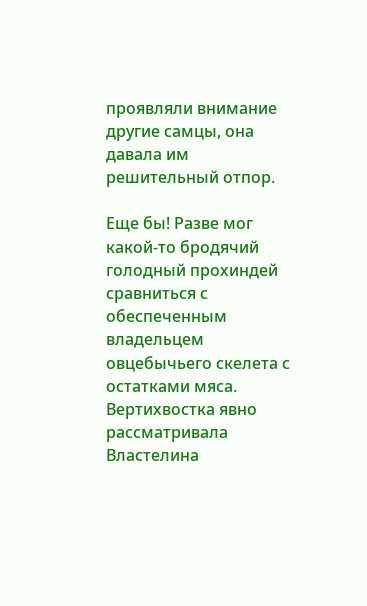проявляли внимание другие самцы, она давала им решительный отпор.

Еще бы! Разве мог какой-то бродячий голодный прохиндей сравниться с обеспеченным владельцем овцебычьего скелета с остатками мяса. Вертихвостка явно рассматривала Властелина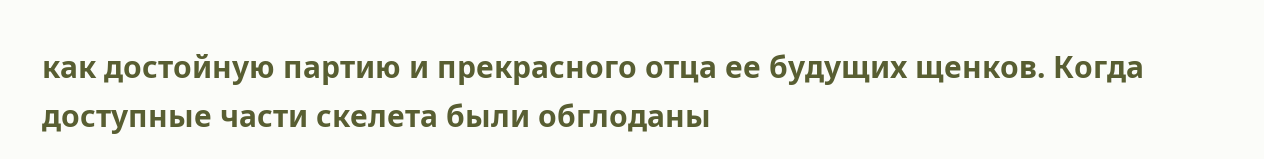как достойную партию и прекрасного отца ее будущих щенков. Когда доступные части скелета были обглоданы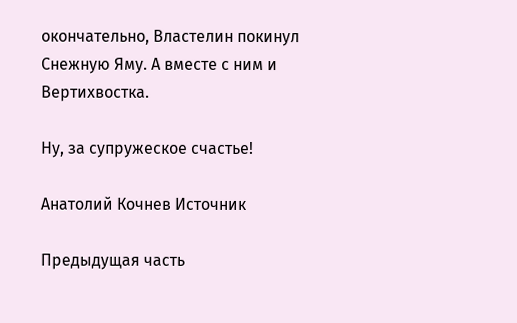окончательно, Властелин покинул Снежную Яму. А вместе с ним и Вертихвостка.

Ну, за супружеское счастье!

Анатолий Кочнев Источник

Предыдущая часть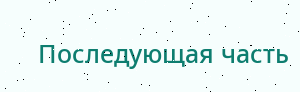Последующая часть